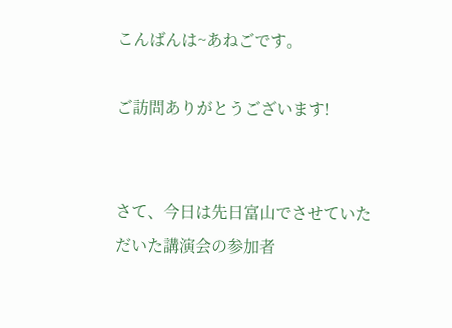こんばんは~あねごです。

ご訪問ありがとうございます!


さて、今日は先日富山でさせていただいた講演会の参加者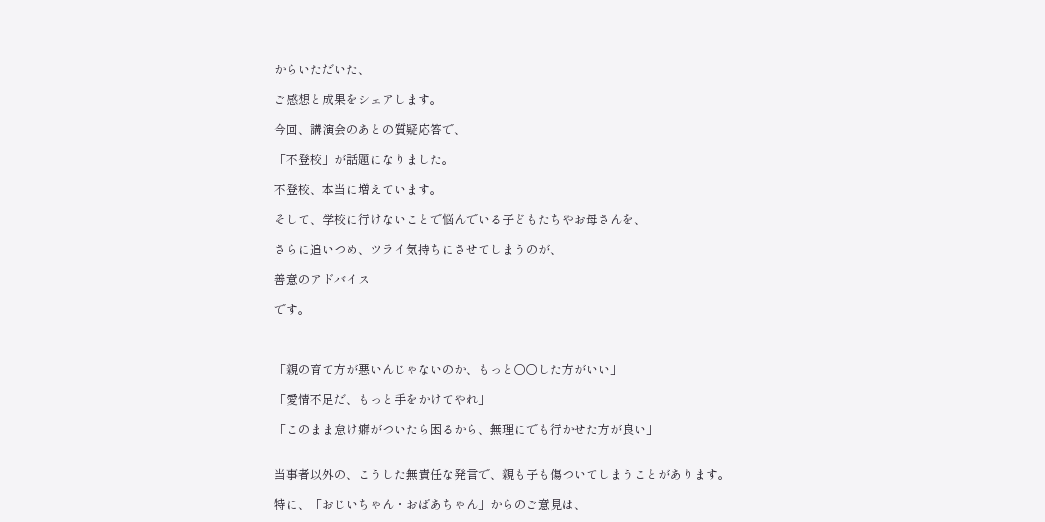からいただいた、

ご感想と成果をシェアします。

今回、講演会のあとの質疑応答で、

「不登校」が話題になりました。

不登校、本当に増えています。

そして、学校に行けないことで悩んでいる子どもたちやお母さんを、

さらに追いつめ、ツライ気持ちにさせてしまうのが、

善意のアドバイス

です。



「親の育て方が悪いんじゃないのか、もっと○○した方がいい」

「愛情不足だ、もっと手をかけてやれ」

「このまま怠け癖がついたら困るから、無理にでも行かせた方が良い」


当事者以外の、こうした無責任な発言で、親も子も傷ついてしまうことがあります。

特に、「おじいちゃん・おばあちゃん」からのご意見は、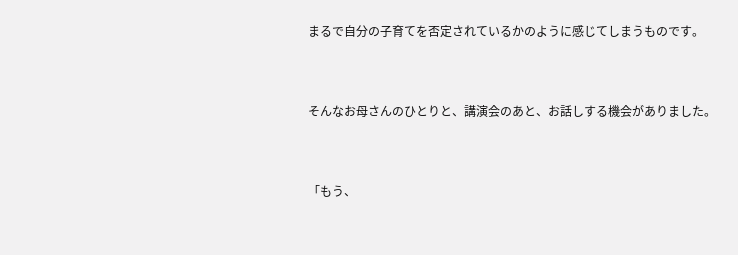まるで自分の子育てを否定されているかのように感じてしまうものです。


そんなお母さんのひとりと、講演会のあと、お話しする機会がありました。


「もう、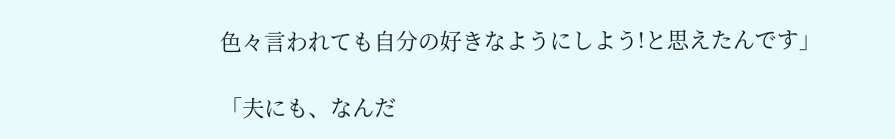色々言われても自分の好きなようにしよう!と思えたんです」

「夫にも、なんだ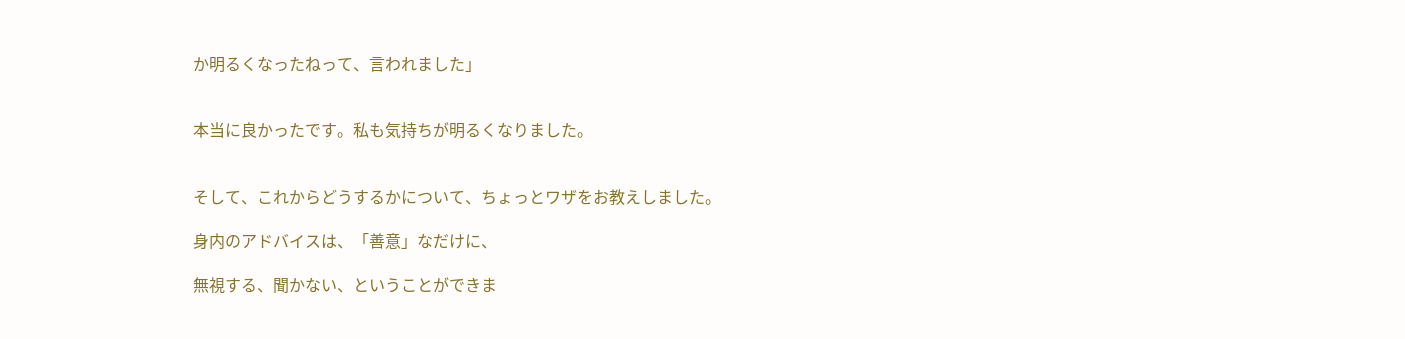か明るくなったねって、言われました」


本当に良かったです。私も気持ちが明るくなりました。


そして、これからどうするかについて、ちょっとワザをお教えしました。

身内のアドバイスは、「善意」なだけに、

無視する、聞かない、ということができま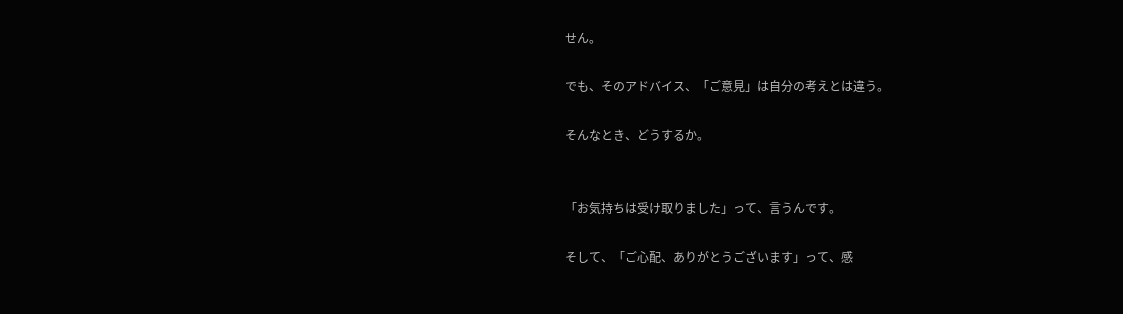せん。

でも、そのアドバイス、「ご意見」は自分の考えとは違う。

そんなとき、どうするか。


「お気持ちは受け取りました」って、言うんです。

そして、「ご心配、ありがとうございます」って、感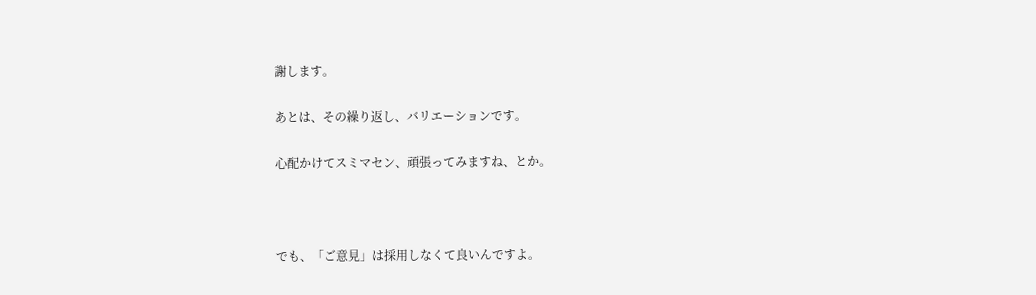謝します。

あとは、その繰り返し、バリエーションです。

心配かけてスミマセン、頑張ってみますね、とか。



でも、「ご意見」は採用しなくて良いんですよ。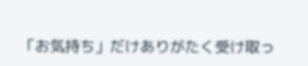「お気持ち」だけありがたく受け取っ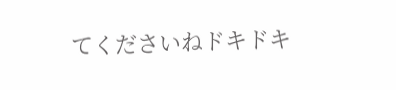てくださいねドキドキ